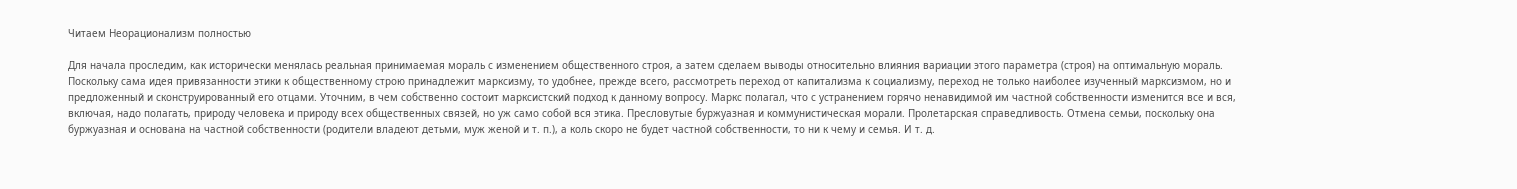Читаем Неорационализм полностью

Для начала проследим, как исторически менялась реальная принимаемая мораль с изменением общественного строя, а затем сделаем выводы относительно влияния вариации этого параметра (строя) на оптимальную мораль. Поскольку сама идея привязанности этики к общественному строю принадлежит марксизму, то удобнее, прежде всего, рассмотреть переход от капитализма к социализму, переход не только наиболее изученный марксизмом, но и предложенный и сконструированный его отцами. Уточним, в чем собственно состоит марксистский подход к данному вопросу. Маркс полагал, что с устранением горячо ненавидимой им частной собственности изменится все и вся, включая, надо полагать, природу человека и природу всех общественных связей, но уж само собой вся этика. Пресловутые буржуазная и коммунистическая морали. Пролетарская справедливость. Отмена семьи, поскольку она буржуазная и основана на частной собственности (родители владеют детьми, муж женой и т. п.), а коль скоро не будет частной собственности, то ни к чему и семья. И т. д.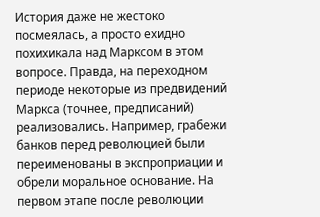История даже не жестоко посмеялась, а просто ехидно похихикала над Марксом в этом вопросе. Правда, на переходном периоде некоторые из предвидений Маркса (точнее, предписаний) реализовались. Например, грабежи банков перед революцией были переименованы в экспроприации и обрели моральное основание. На первом этапе после революции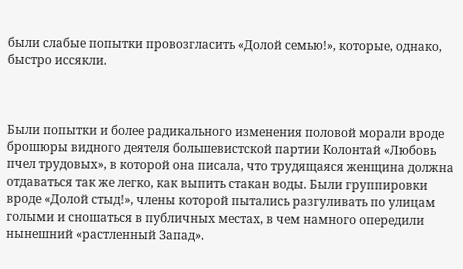были слабые попытки провозгласить «Долой семью!», которые, однако, быстро иссякли.



Были попытки и более радикального изменения половой морали вроде брошюры видного деятеля большевистской партии Колонтай «Любовь пчел трудовых», в которой она писала, что трудящаяся женщина должна отдаваться так же легко, как выпить стакан воды. Были группировки вроде «Долой стыд!», члены которой пытались разгуливать по улицам голыми и сношаться в публичных местах, в чем намного опередили нынешний «растленный Запад».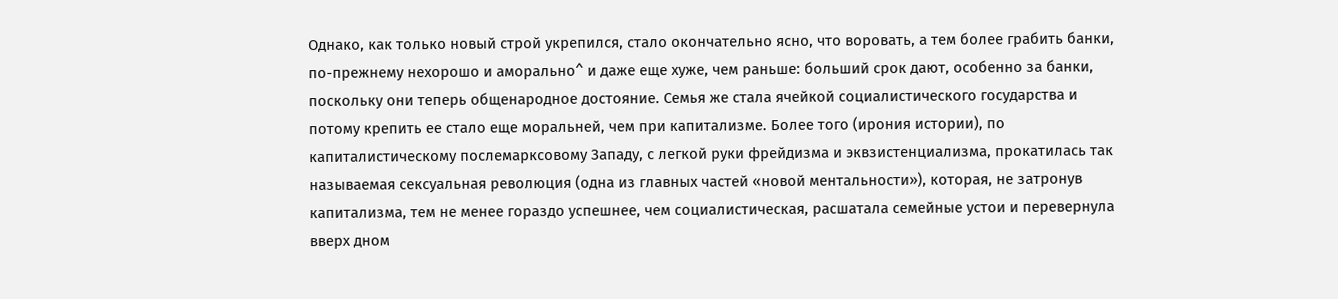Однако, как только новый строй укрепился, стало окончательно ясно, что воровать, а тем более грабить банки, по-прежнему нехорошо и аморально^ и даже еще хуже, чем раньше: больший срок дают, особенно за банки, поскольку они теперь общенародное достояние. Семья же стала ячейкой социалистического государства и потому крепить ее стало еще моральней, чем при капитализме. Более того (ирония истории), по капиталистическому послемарксовому Западу, с легкой руки фрейдизма и эквзистенциализма, прокатилась так называемая сексуальная революция (одна из главных частей «новой ментальности»), которая, не затронув капитализма, тем не менее гораздо успешнее, чем социалистическая, расшатала семейные устои и перевернула вверх дном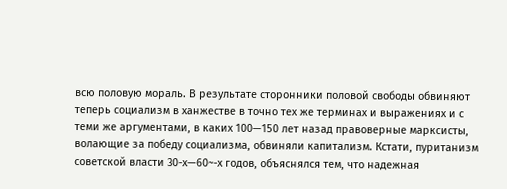всю половую мораль. В результате сторонники половой свободы обвиняют теперь социализм в ханжестве в точно тех же терминах и выражениях и с теми же аргументами, в каких 100—150 лет назад правоверные марксисты, волающие за победу социализма, обвиняли капитализм. Кстати, пуританизм советской власти 30-х—60~-х годов, объяснялся тем, что надежная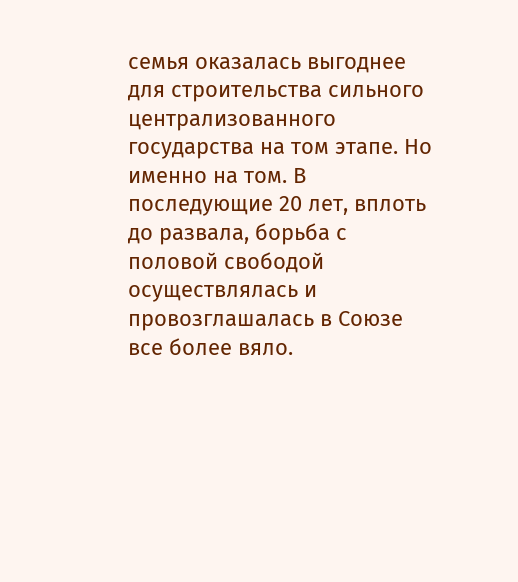семья оказалась выгоднее для строительства сильного централизованного государства на том этапе. Но именно на том. В последующие 20 лет, вплоть до развала, борьба с половой свободой осуществлялась и провозглашалась в Союзе все более вяло.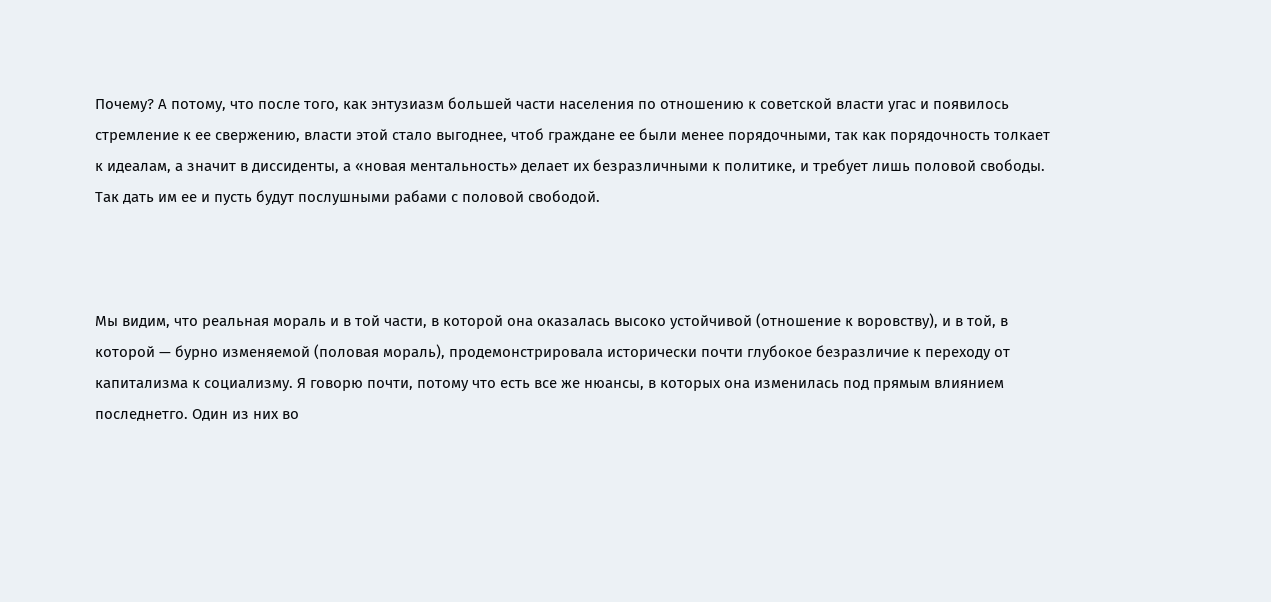Почему? А потому, что после того, как энтузиазм большей части населения по отношению к советской власти угас и появилось стремление к ее свержению, власти этой стало выгоднее, чтоб граждане ее были менее порядочными, так как порядочность толкает к идеалам, а значит в диссиденты, а «новая ментальность» делает их безразличными к политике, и требует лишь половой свободы. Так дать им ее и пусть будут послушными рабами с половой свободой.



Мы видим, что реальная мораль и в той части, в которой она оказалась высоко устойчивой (отношение к воровству), и в той, в которой — бурно изменяемой (половая мораль), продемонстрировала исторически почти глубокое безразличие к переходу от капитализма к социализму. Я говорю почти, потому что есть все же нюансы, в которых она изменилась под прямым влиянием последнетго. Один из них во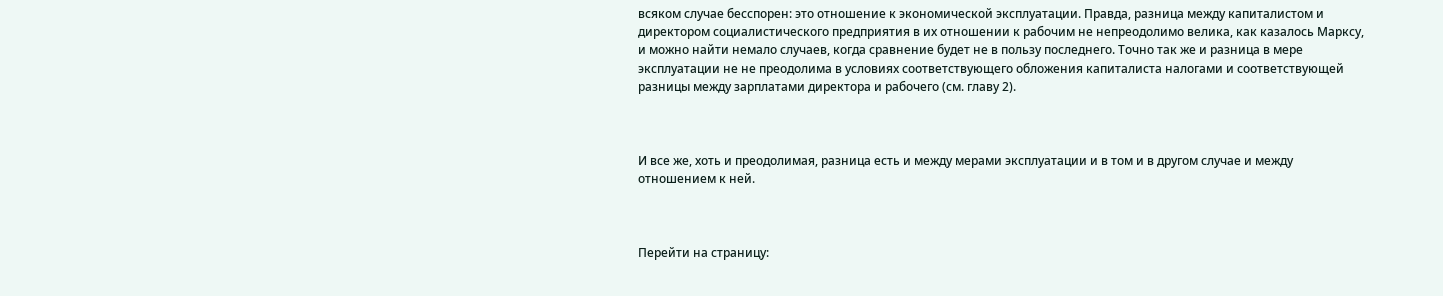всяком случае бесспорен: это отношение к экономической эксплуатации. Правда, разница между капиталистом и директором социалистического предприятия в их отношении к рабочим не непреодолимо велика, как казалось Марксу, и можно найти немало случаев, когда сравнение будет не в пользу последнего. Точно так же и разница в мере эксплуатации не не преодолима в условиях соответствующего обложения капиталиста налогами и соответствующей разницы между зарплатами директора и рабочего (см. главу 2).



И все же, хоть и преодолимая, разница есть и между мерами эксплуатации и в том и в другом случае и между отношением к ней.



Перейти на страницу: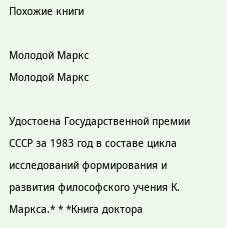Похожие книги

Молодой Маркс
Молодой Маркс

Удостоена Государственной премии СССР за 1983 год в составе цикла исследований формирования и развития философского учения К. Маркса.* * *Книга доктора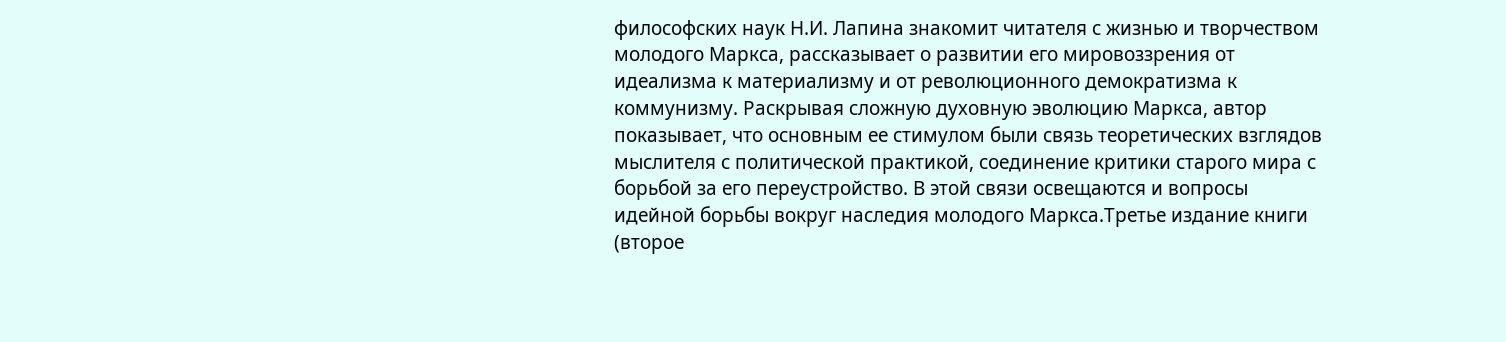философских наук Н.И. Лапина знакомит читателя с жизнью и творчеством молодого Маркса, рассказывает о развитии его мировоззрения от идеализма к материализму и от революционного демократизма к коммунизму. Раскрывая сложную духовную эволюцию Маркса, автор показывает, что основным ее стимулом были связь теоретических взглядов мыслителя с политической практикой, соединение критики старого мира с борьбой за его переустройство. В этой связи освещаются и вопросы идейной борьбы вокруг наследия молодого Маркса.Третье издание книги (второе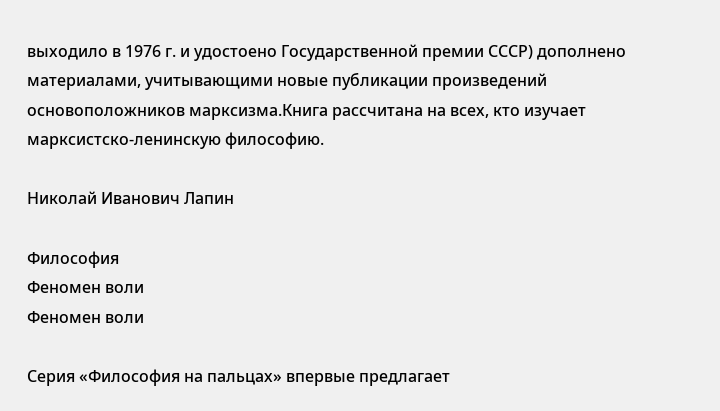выходило в 1976 г. и удостоено Государственной премии СССР) дополнено материалами, учитывающими новые публикации произведений основоположников марксизма.Книга рассчитана на всех, кто изучает марксистско-ленинскую философию.

Николай Иванович Лапин

Философия
Феномен воли
Феномен воли

Серия «Философия на пальцах» впервые предлагает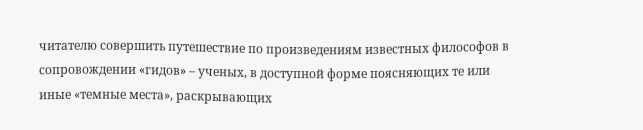читателю совершить путешествие по произведениям известных философов в сопровождении «гидов» – ученых, в доступной форме поясняющих те или иные «темные места», раскрывающих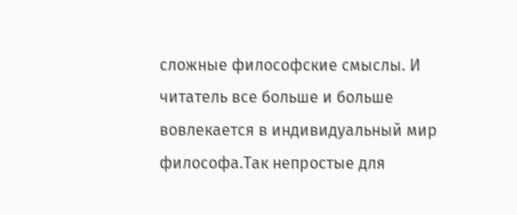сложные философские смыслы. И читатель все больше и больше вовлекается в индивидуальный мир философа.Так непростые для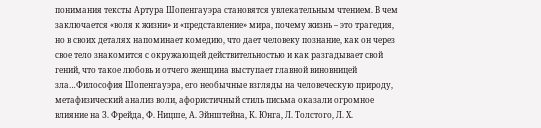понимания тексты Артура Шопенгауэра становятся увлекательным чтением. В чем заключается «воля к жизни» и «представление» мира, почему жизнь – это трагедия, но в своих деталях напоминает комедию, что дает человеку познание, как он через свое тело знакомится с окружающей действительностью и как разгадывает свой гений, что такое любовь и отчего женщина выступает главной виновницей зла…Философия Шопенгауэра, его необычные взгляды на человеческую природу, метафизический анализ воли, афористичный стиль письма оказали огромное влияние на З. Фрейда, Ф. Ницше, А. Эйнштейна, К. Юнга, Л. Толстого, Л. Х.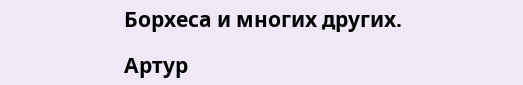Борхеса и многих других.

Артур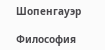Шопенгауэр

Философия